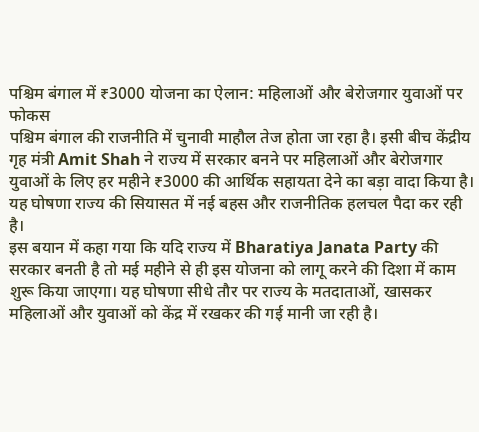पश्चिम बंगाल में ₹3000 योजना का ऐलान: महिलाओं और बेरोजगार युवाओं पर फोकस
पश्चिम बंगाल की राजनीति में चुनावी माहौल तेज होता जा रहा है। इसी बीच केंद्रीय गृह मंत्री Amit Shah ने राज्य में सरकार बनने पर महिलाओं और बेरोजगार युवाओं के लिए हर महीने ₹3000 की आर्थिक सहायता देने का बड़ा वादा किया है। यह घोषणा राज्य की सियासत में नई बहस और राजनीतिक हलचल पैदा कर रही है।
इस बयान में कहा गया कि यदि राज्य में Bharatiya Janata Party की सरकार बनती है तो मई महीने से ही इस योजना को लागू करने की दिशा में काम शुरू किया जाएगा। यह घोषणा सीधे तौर पर राज्य के मतदाताओं, खासकर महिलाओं और युवाओं को केंद्र में रखकर की गई मानी जा रही है।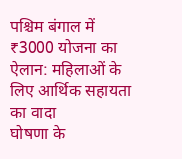पश्चिम बंगाल में ₹3000 योजना का ऐलान: महिलाओं के लिए आर्थिक सहायता का वादा
घोषणा के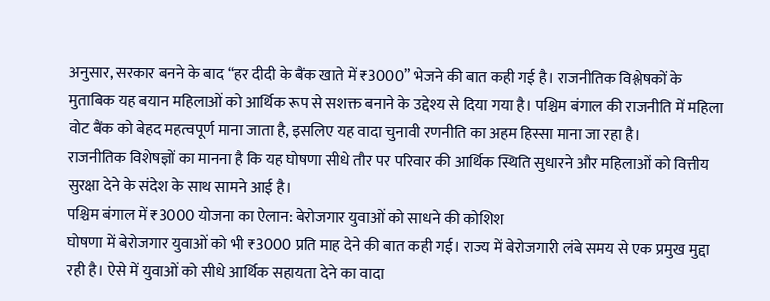अनुसार, सरकार बनने के बाद “हर दीदी के बैंक खाते में ₹3000” भेजने की बात कही गई है। राजनीतिक विश्लेषकों के मुताबिक यह बयान महिलाओं को आर्थिक रूप से सशक्त बनाने के उद्देश्य से दिया गया है। पश्चिम बंगाल की राजनीति में महिला वोट बैंक को बेहद महत्वपूर्ण माना जाता है, इसलिए यह वादा चुनावी रणनीति का अहम हिस्सा माना जा रहा है।
राजनीतिक विशेषज्ञों का मानना है कि यह घोषणा सीधे तौर पर परिवार की आर्थिक स्थिति सुधारने और महिलाओं को वित्तीय सुरक्षा देने के संदेश के साथ सामने आई है।
पश्चिम बंगाल में ₹3000 योजना का ऐलान: बेरोजगार युवाओं को साधने की कोशिश
घोषणा में बेरोजगार युवाओं को भी ₹3000 प्रति माह देने की बात कही गई। राज्य में बेरोजगारी लंबे समय से एक प्रमुख मुद्दा रही है। ऐसे में युवाओं को सीधे आर्थिक सहायता देने का वादा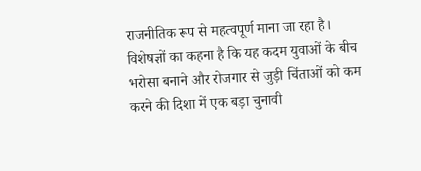राजनीतिक रूप से महत्वपूर्ण माना जा रहा है।
विशेषज्ञों का कहना है कि यह कदम युवाओं के बीच भरोसा बनाने और रोजगार से जुड़ी चिंताओं को कम करने की दिशा में एक बड़ा चुनावी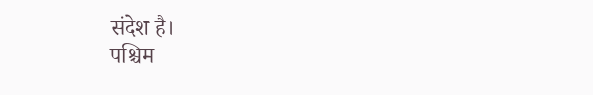संदेश है।
पश्चिम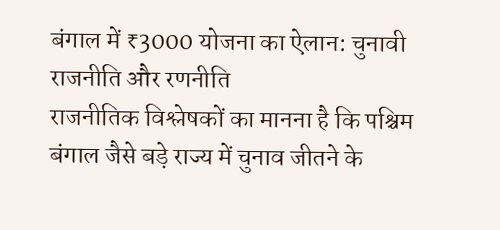बंगाल में ₹3000 योजना का ऐलान: चुनावी राजनीति और रणनीति
राजनीतिक विश्लेषकों का मानना है कि पश्चिम बंगाल जैसे बड़े राज्य में चुनाव जीतने के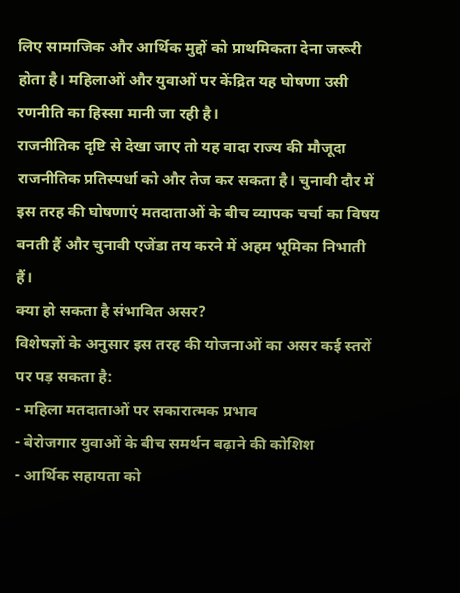लिए सामाजिक और आर्थिक मुद्दों को प्राथमिकता देना जरूरी होता है। महिलाओं और युवाओं पर केंद्रित यह घोषणा उसी रणनीति का हिस्सा मानी जा रही है।
राजनीतिक दृष्टि से देखा जाए तो यह वादा राज्य की मौजूदा राजनीतिक प्रतिस्पर्धा को और तेज कर सकता है। चुनावी दौर में इस तरह की घोषणाएं मतदाताओं के बीच व्यापक चर्चा का विषय बनती हैं और चुनावी एजेंडा तय करने में अहम भूमिका निभाती हैं।
क्या हो सकता है संभावित असर?
विशेषज्ञों के अनुसार इस तरह की योजनाओं का असर कई स्तरों पर पड़ सकता है:
- महिला मतदाताओं पर सकारात्मक प्रभाव
- बेरोजगार युवाओं के बीच समर्थन बढ़ाने की कोशिश
- आर्थिक सहायता को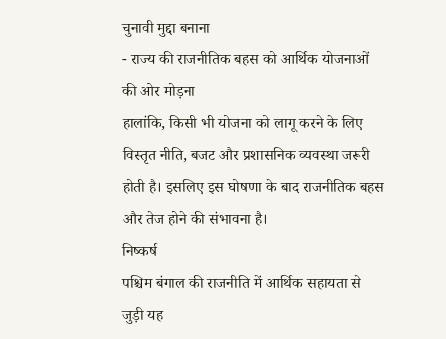चुनावी मुद्दा बनाना
- राज्य की राजनीतिक बहस को आर्थिक योजनाओं की ओर मोड़ना
हालांकि, किसी भी योजना को लागू करने के लिए विस्तृत नीति, बजट और प्रशासनिक व्यवस्था जरूरी होती है। इसलिए इस घोषणा के बाद राजनीतिक बहस और तेज होने की संभावना है।
निष्कर्ष
पश्चिम बंगाल की राजनीति में आर्थिक सहायता से जुड़ी यह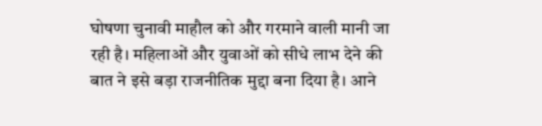घोषणा चुनावी माहौल को और गरमाने वाली मानी जा रही है। महिलाओं और युवाओं को सीधे लाभ देने की बात ने इसे बड़ा राजनीतिक मुद्दा बना दिया है। आने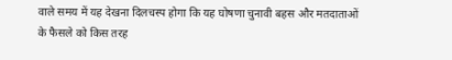वाले समय में यह देखना दिलचस्प होगा कि यह घोषणा चुनावी बहस और मतदाताओं के फैसले को किस तरह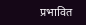प्रभावित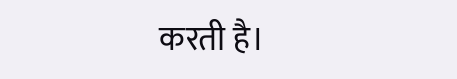करती है।